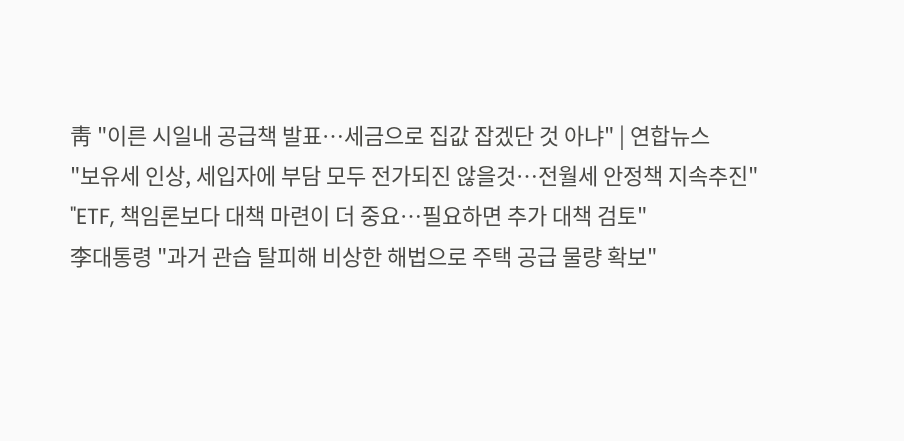靑 "이른 시일내 공급책 발표…세금으로 집값 잡겠단 것 아냐" | 연합뉴스
"보유세 인상, 세입자에 부담 모두 전가되진 않을것…전월세 안정책 지속추진"
"ETF, 책임론보다 대책 마련이 더 중요…필요하면 추가 대책 검토"
李대통령 "과거 관습 탈피해 비상한 해법으로 주택 공급 물량 확보"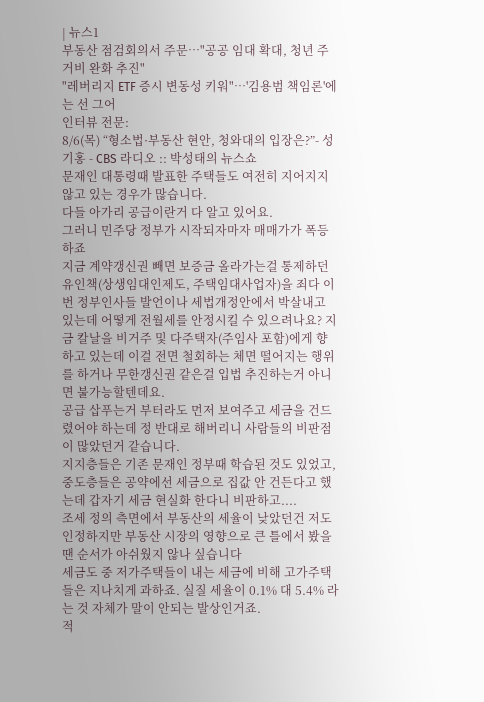| 뉴스1
부동산 점검회의서 주문…"공공 임대 확대, 청년 주거비 완화 추진"
"레버리지 ETF 증시 변동성 키워"…'김용범 책임론'에는 선 그어
인터뷰 전문:
8/6(목) “형소법·부동산 현안, 청와대의 입장은?”- 성기홍 - CBS 라디오 :: 박성태의 뉴스쇼
문재인 대통령때 발표한 주택들도 여전히 지어지지 않고 있는 경우가 많습니다.
다들 아가리 공급이란거 다 알고 있어요.
그러니 민주당 정부가 시작되자마자 매매가가 폭등하죠
지금 계약갱신권 빼면 보증금 올라가는걸 통제하던 유인책(상생임대인제도, 주택임대사업자)을 죄다 이번 정부인사들 발언이나 세법개정안에서 박살내고 있는데 어떻게 전월세를 안정시킬 수 있으려나요? 지금 칼날을 비거주 및 다주택자(주임사 포함)에게 향하고 있는데 이걸 전면 철회하는 체면 떨어지는 행위를 하거나 무한갱신권 같은걸 입법 추진하는거 아니면 불가능할텐데요.
공급 삽푸는거 부터라도 먼저 보여주고 세금을 건드렸어야 하는데 정 반대로 해버리니 사람들의 비판점이 많았던거 같습니다.
지지층들은 기존 문재인 정부때 학습된 것도 있었고, 중도층들은 공약에선 세금으로 집값 안 건든다고 했는데 갑자기 세금 현실화 한다니 비판하고....
조세 정의 측면에서 부동산의 세율이 낮았던건 저도 인정하지만 부동산 시장의 영향으로 큰 틀에서 봤을 땐 순서가 아쉬웠지 않나 싶습니다
세금도 중 저가주택들이 내는 세금에 비해 고가주택들은 지나치게 과하죠. 실질 세율이 0.1% 대 5.4% 라는 것 자체가 말이 안되는 발상인거죠.
적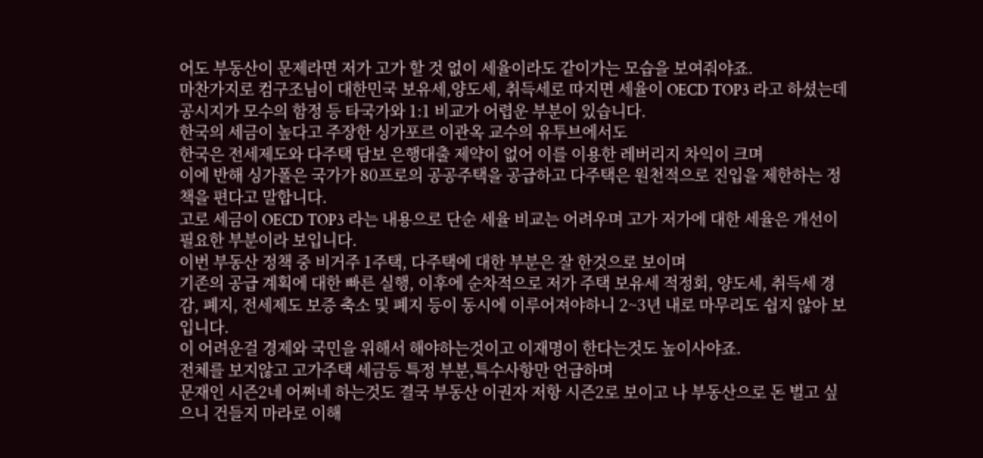어도 부동산이 문제라면 저가 고가 할 것 없이 세율이라도 같이가는 모습을 보여줘야죠.
마찬가지로 컴구조님이 대한민국 보유세,양도세, 취득세로 따지면 세율이 OECD TOP3 라고 하셨는데 공시지가 모수의 함정 등 타국가와 1:1 비교가 어렵운 부분이 있습니다.
한국의 세금이 높다고 주장한 싱가포르 이관옥 교수의 유투브에서도
한국은 전세제도와 다주택 담보 은행대출 제약이 없어 이를 이용한 레버리지 차익이 크며
이에 반해 싱가폴은 국가가 80프로의 공공주택을 공급하고 다주택은 원천적으로 진입을 제한하는 정책을 편다고 말합니다.
고로 세금이 OECD TOP3 라는 내용으로 단순 세율 비교는 어려우며 고가 저가에 대한 세율은 개선이 필요한 부분이라 보입니다.
이번 부동산 정책 중 비거주 1주택, 다주택에 대한 부분은 잘 한것으로 보이며
기존의 공급 계획에 대한 빠른 실행, 이후에 순차적으로 저가 주택 보유세 적정회, 양도세, 취득세 경감, 폐지, 전세제도 보증 축소 및 폐지 등이 동시에 이루어져야하니 2~3년 내로 마무리도 쉽지 않아 보입니다.
이 어려운걸 경제와 국민을 위해서 해야하는것이고 이재명이 한다는것도 높이사야죠.
전체를 보지않고 고가주택 세금등 특정 부분,특수사항만 언급하며
문재인 시즌2네 어쩌네 하는것도 결국 부동산 이권자 저항 시즌2로 보이고 나 부동산으로 돈 벌고 싶으니 건들지 마라로 이해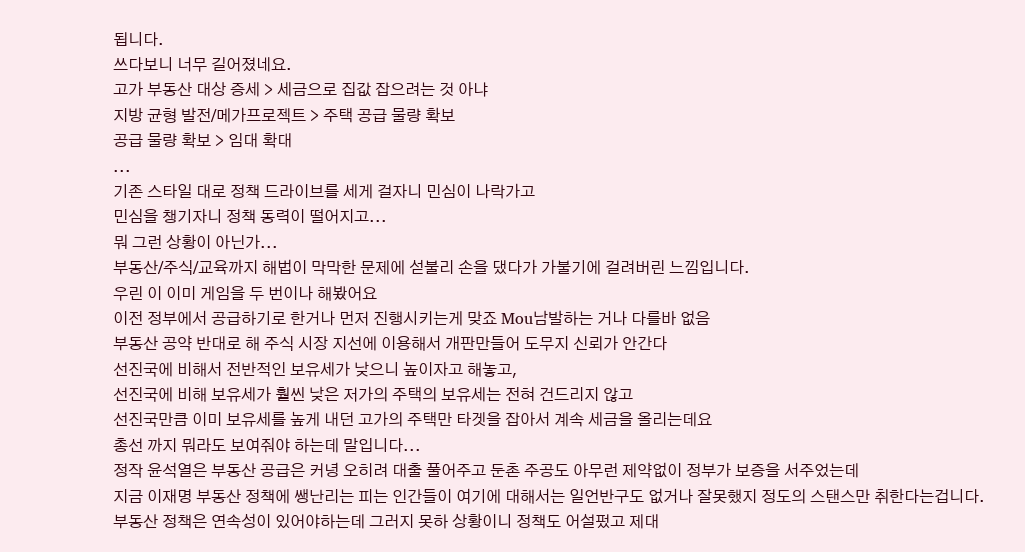됩니다.
쓰다보니 너무 길어졌네요.
고가 부동산 대상 증세 > 세금으로 집값 잡으려는 것 아냐
지방 균형 발전/메가프로젝트 > 주택 공급 물량 확보
공급 물량 확보 > 임대 확대
...
기존 스타일 대로 정책 드라이브를 세게 걸자니 민심이 나락가고
민심을 챙기자니 정책 동력이 떨어지고...
뭐 그런 상황이 아닌가...
부동산/주식/교육까지 해법이 막막한 문제에 섣불리 손을 댔다가 가불기에 걸려버린 느낌입니다.
우린 이 이미 게임을 두 번이나 해봤어요
이전 정부에서 공급하기로 한거나 먼저 진행시키는게 맞죠 Mou남발하는 거나 다를바 없음
부동산 공약 반대로 해 주식 시장 지선에 이용해서 개판만들어 도무지 신뢰가 안간다
선진국에 비해서 전반적인 보유세가 낮으니 높이자고 해놓고,
선진국에 비해 보유세가 훨씬 낮은 저가의 주택의 보유세는 전혀 건드리지 않고
선진국만큼 이미 보유세를 높게 내던 고가의 주택만 타겟을 잡아서 계속 세금을 올리는데요
총선 까지 뭐라도 보여줘야 하는데 말입니다...
정작 윤석열은 부동산 공급은 커녕 오히려 대출 풀어주고 둔촌 주공도 아무런 제약없이 정부가 보증을 서주었는데
지금 이재명 부동산 정책에 쌩난리는 피는 인간들이 여기에 대해서는 일언반구도 없거나 잘못했지 정도의 스탠스만 취한다는겁니다.
부동산 정책은 연속성이 있어야하는데 그러지 못하 상황이니 정책도 어설펐고 제대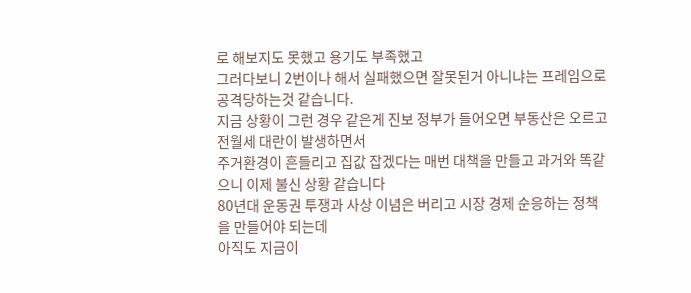로 해보지도 못했고 용기도 부족했고
그러다보니 2번이나 해서 실패했으면 잘못된거 아니냐는 프레임으로 공격당하는것 같습니다.
지금 상황이 그런 경우 같은게 진보 정부가 들어오면 부동산은 오르고 전월세 대란이 발생하면서
주거환경이 흔들리고 집값 잡겠다는 매번 대책을 만들고 과거와 똑같으니 이제 불신 상황 같습니다
80년대 운동권 투쟁과 사상 이념은 버리고 시장 경제 순응하는 정책을 만들어야 되는데
아직도 지금이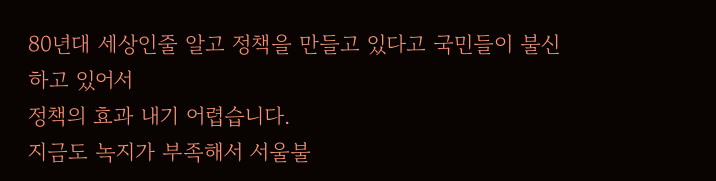80년대 세상인줄 알고 정책을 만들고 있다고 국민들이 불신하고 있어서
정책의 효과 내기 어렵습니다.
지금도 녹지가 부족해서 서울불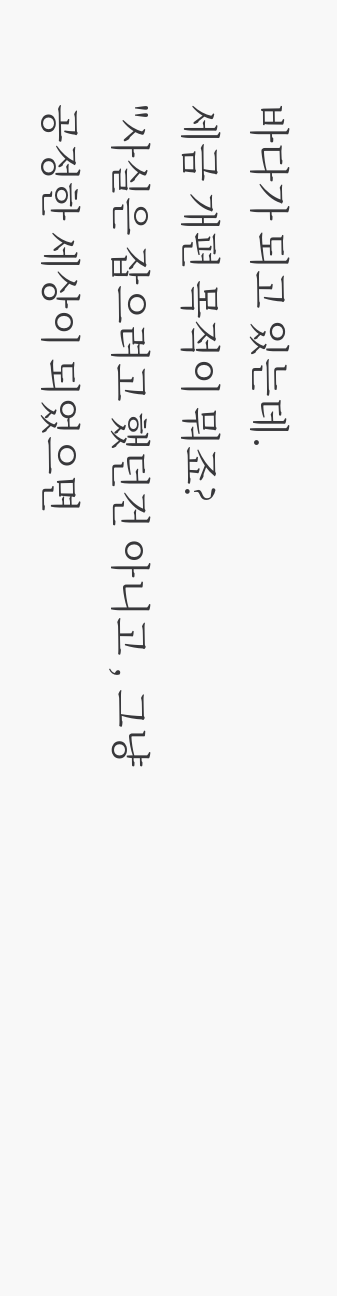바다가 되고 있는데.
세금 개편 목적이 뭐죠?
"사실은 잡으려고 했던건 아니고 , 그냥 공정한 세상이 되었으면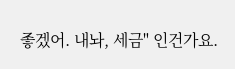좋겠어. 내놔, 세금" 인건가요.